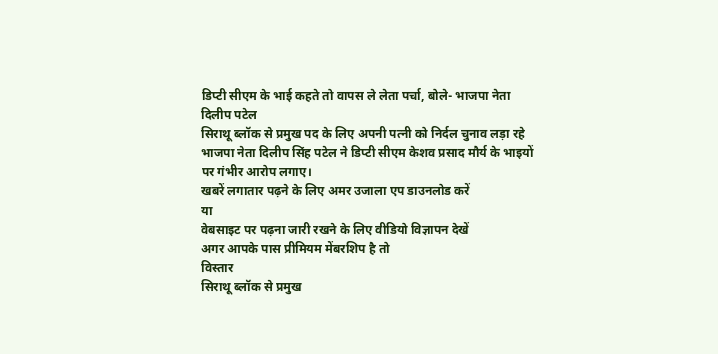डिप्टी सीएम के भाई कहते तो वापस ले लेता पर्चा, बोले- भाजपा नेता दिलीप पटेल
सिराथू ब्लॉक से प्रमुख पद के लिए अपनी पत्नी को निर्दल चुनाव लड़ा रहे भाजपा नेता दिलीप सिंह पटेल ने डिप्टी सीएम केशव प्रसाद मौर्य के भाइयों पर गंभीर आरोप लगाए।
खबरें लगातार पढ़ने के लिए अमर उजाला एप डाउनलोड करें
या
वेबसाइट पर पढ़ना जारी रखने के लिए वीडियो विज्ञापन देखें
अगर आपके पास प्रीमियम मेंबरशिप है तो
विस्तार
सिराथू ब्लॉक से प्रमुख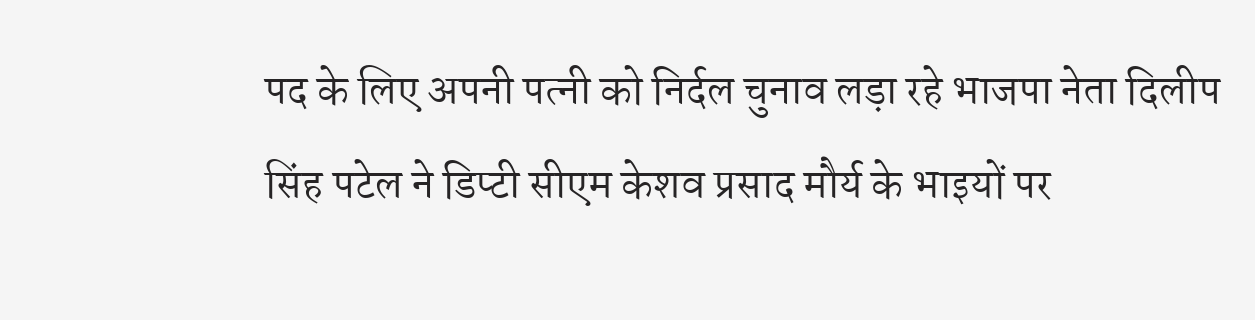पद के लिए अपनी पत्नी को निर्दल चुनाव लड़ा रहे भाजपा नेता दिलीप सिंह पटेल ने डिप्टी सीएम केशव प्रसाद मौर्य के भाइयों पर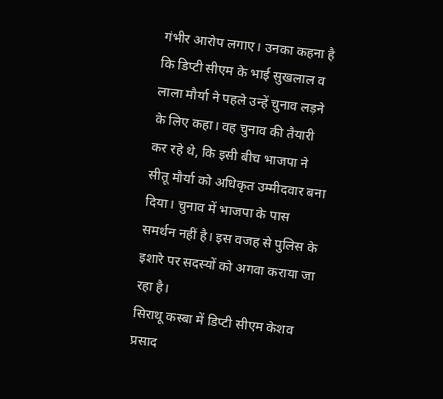गंभीर आरोप लगाए। उनका कहना है कि डिप्टी सीएम के भाई सुखलाल व लाला मौर्या ने पहले उन्हें चुनाव लड़ने के लिए कहा। वह चुनाव की तैयारी कर रहे थे, कि इसी बीच भाजपा ने सीतू मौर्या को अधिकृत उम्मीदवार बना दिया। चुनाव में भाजपा के पास समर्थन नहीं है। इस वजह से पुलिस के इशारे पर सदस्यों को अगवा कराया जा रहा है।
सिराथू कस्बा में डिप्टी सीएम केशव प्रसाद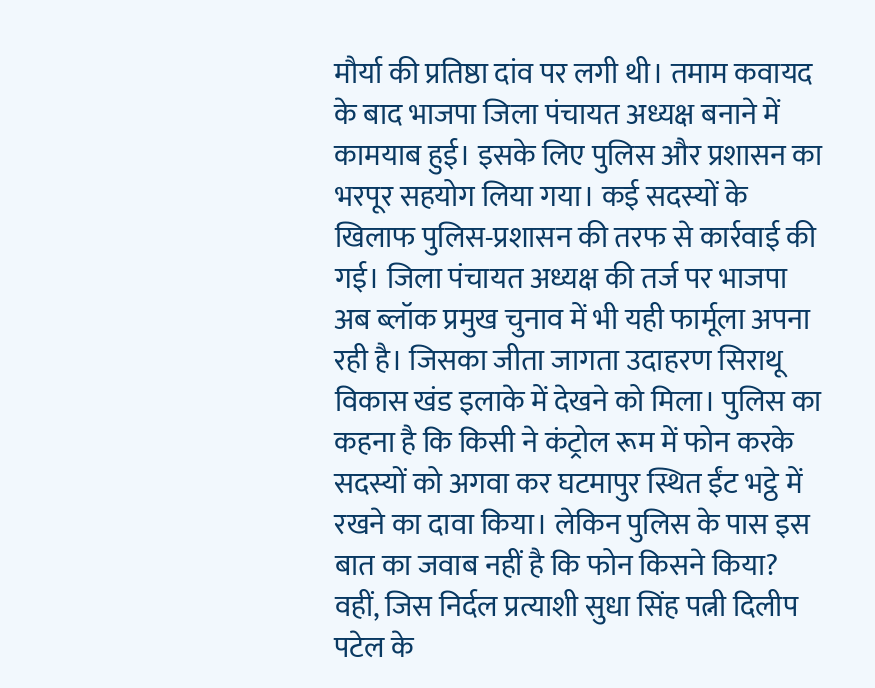मौर्या की प्रतिष्ठा दांव पर लगी थी। तमाम कवायद के बाद भाजपा जिला पंचायत अध्यक्ष बनाने में कामयाब हुई। इसके लिए पुलिस और प्रशासन का भरपूर सहयोग लिया गया। कई सदस्यों के खिलाफ पुलिस-प्रशासन की तरफ से कार्रवाई की गई। जिला पंचायत अध्यक्ष की तर्ज पर भाजपा अब ब्लॉक प्रमुख चुनाव में भी यही फार्मूला अपना रही है। जिसका जीता जागता उदाहरण सिराथू विकास खंड इलाके में देखने को मिला। पुलिस का कहना है कि किसी ने कंट्रोल रूम में फोन करके सदस्यों को अगवा कर घटमापुर स्थित ईंट भट्ठे में रखने का दावा किया। लेकिन पुलिस के पास इस बात का जवाब नहीं है कि फोन किसने किया?
वहीं, जिस निर्दल प्रत्याशी सुधा सिंह पत्नी दिलीप पटेल के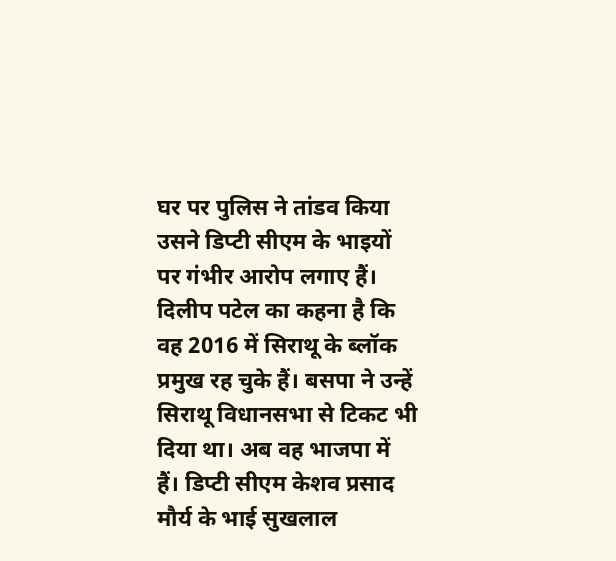घर पर पुलिस ने तांडव किया उसने डिप्टी सीएम के भाइयों पर गंभीर आरोप लगाए हैं। दिलीप पटेल का कहना है कि वह 2016 में सिराथू के ब्लॉक प्रमुख रह चुके हैं। बसपा ने उन्हें सिराथू विधानसभा से टिकट भी दिया था। अब वह भाजपा में हैं। डिप्टी सीएम केशव प्रसाद मौर्य के भाई सुखलाल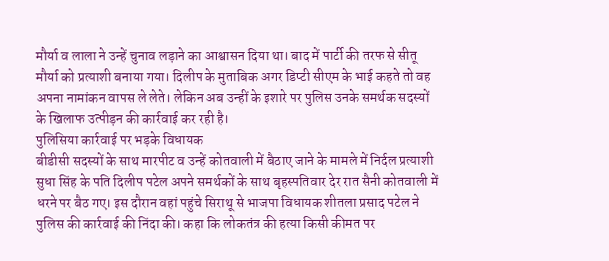मौर्या व लाला ने उन्हें चुनाव लड़ाने का आश्वासन दिया था। बाद में पार्टी की तरफ से सीतू मौर्या को प्रत्याशी बनाया गया। दिलीप के मुताबिक अगर डिप्टी सीएम के भाई कहते तो वह अपना नामांकन वापस ले लेते। लेकिन अब उन्हीं के इशारे पर पुलिस उनके समर्थक सदस्यों के खिलाफ उत्पीड़न की कार्रवाई कर रही है।
पुलिसिया कार्रवाई पर भड़के विधायक
बीडीसी सदस्यों के साथ मारपीट व उन्हें कोतवाली में बैठाए जाने के मामले में निर्दल प्रत्याशी सुधा सिंह के पति दिलीप पटेल अपने समर्थकों के साथ बृहस्पतिवार देर रात सैनी कोतवाली में धरने पर बैठ गए। इस दौरान वहां पहुंचे सिराथू से भाजपा विधायक शीतला प्रसाद पटेल ने पुलिस की कार्रवाई की निंदा की। कहा कि लोकतंत्र की हत्या किसी कीमत पर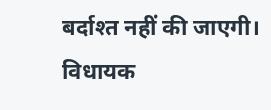बर्दाश्त नहीं की जाएगी। विधायक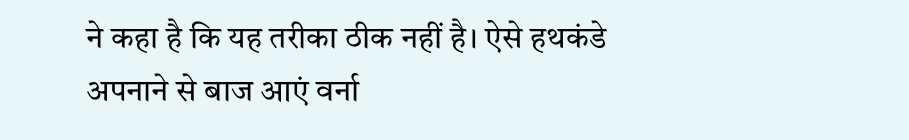ने कहा है कि यह तरीका ठीक नहीं है। ऐसे हथकंडे अपनाने से बाज आएं वर्ना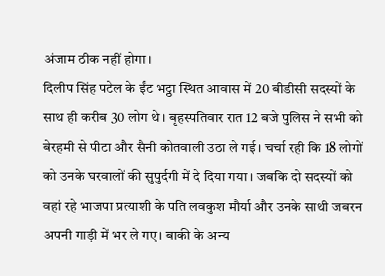अंजाम ठीक नहीं होगा।
दिलीप सिंह पटेल के ईंट भट्ठा स्थित आवास में 20 बीडीसी सदस्यों के साथ ही करीब 30 लोग थे। बृहस्पतिवार रात 12 बजे पुलिस ने सभी को बेरहमी से पीटा और सैनी कोतवाली उठा ले गई। चर्चा रही कि 18 लोगों को उनके घरवालों की सुपुर्दगी में दे दिया गया। जबकि दो सदस्यों को वहां रहे भाजपा प्रत्याशी के पति लवकुश मौर्या और उनके साथी जबरन अपनी गाड़ी में भर ले गए। बाकी के अन्य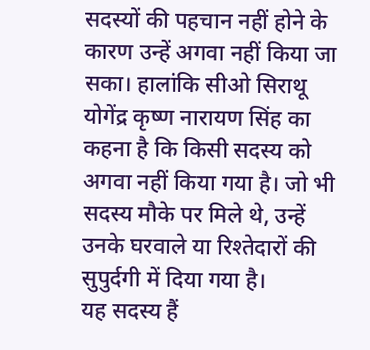सदस्यों की पहचान नहीं होने के कारण उन्हें अगवा नहीं किया जा सका। हालांकि सीओ सिराथू योगेंद्र कृष्ण नारायण सिंह का कहना है कि किसी सदस्य को अगवा नहीं किया गया है। जो भी सदस्य मौके पर मिले थे, उन्हें उनके घरवाले या रिश्तेदारों की सुपुर्दगी में दिया गया है।
यह सदस्य हैं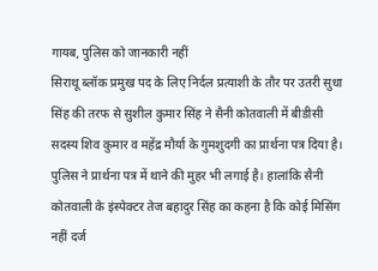गायब, पुलिस को जानकारी नहीं
सिराथू ब्लॉक प्रमुख पद के लिए निर्दल प्रत्याशी के तौर पर उतरी सुधा सिंह की तरफ से सुशील कुमार सिंह ने सैनी कोतवाली में बीडीसी सदस्य शिव कुमार व महेंद्र मौर्या के गुमशुदगी का प्रार्थना पत्र दिया है। पुलिस ने प्रार्थना पत्र में थाने की मुहर भी लगाई है। हालांकि सैनी कोतवाली के इंस्पेक्टर तेज बहादुर सिंह का कहना है कि कोई मिसिंग नहीं दर्ज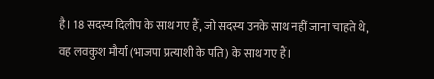है। 18 सदस्य दिलीप के साथ गए हैं, जो सदस्य उनके साथ नहीं जाना चाहते थे, वह लवकुश मौर्या (भाजपा प्रत्याशी के पति) के साथ गए हैं।